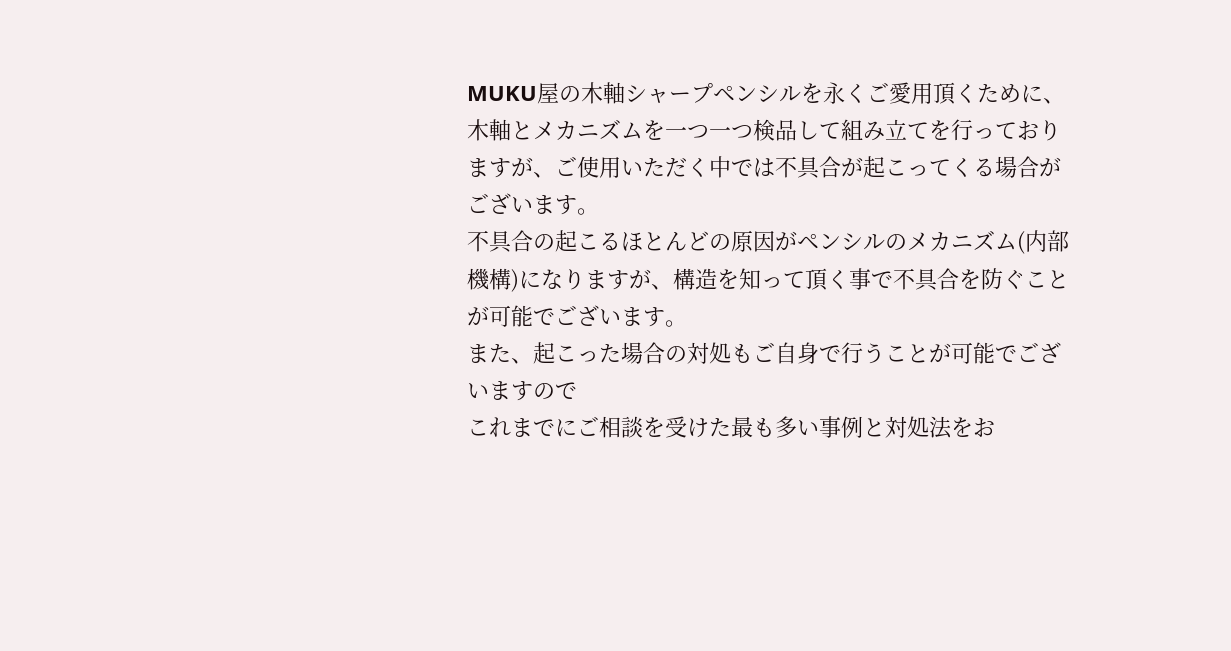MUKU屋の木軸シャープペンシルを永くご愛用頂くために、木軸とメカニズムを一つ一つ検品して組み立てを行っておりますが、ご使用いただく中では不具合が起こってくる場合がございます。
不具合の起こるほとんどの原因がペンシルのメカニズム(内部機構)になりますが、構造を知って頂く事で不具合を防ぐことが可能でございます。
また、起こった場合の対処もご自身で行うことが可能でございますので
これまでにご相談を受けた最も多い事例と対処法をお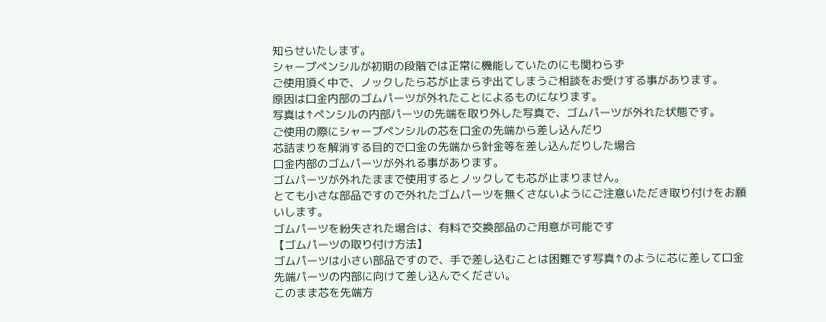知らせいたします。
シャープペンシルが初期の段階では正常に機能していたのにも関わらず
ご使用頂く中で、ノックしたら芯が止まらず出てしまうご相談をお受けする事があります。
原因は口金内部のゴムパーツが外れたことによるものになります。
写真は↑ペンシルの内部パーツの先端を取り外した写真で、ゴムパーツが外れた状態です。
ご使用の際にシャープペンシルの芯を口金の先端から差し込んだり
芯詰まりを解消する目的で口金の先端から針金等を差し込んだりした場合
口金内部のゴムパーツが外れる事があります。
ゴムパーツが外れたままで使用するとノックしても芯が止まりません。
とても小さな部品ですので外れたゴムパーツを無くさないようにご注意いただき取り付けをお願いします。
ゴムパーツを紛失された場合は、有料で交換部品のご用意が可能です
【ゴムパーツの取り付け方法】
ゴムパーツは小さい部品ですので、手で差し込むことは困難です写真↑のように芯に差して口金先端パーツの内部に向けて差し込んでください。
このまま芯を先端方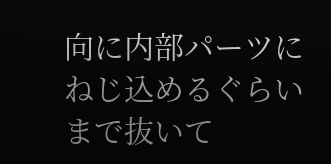向に内部パーツにねじ込めるぐらいまで抜いて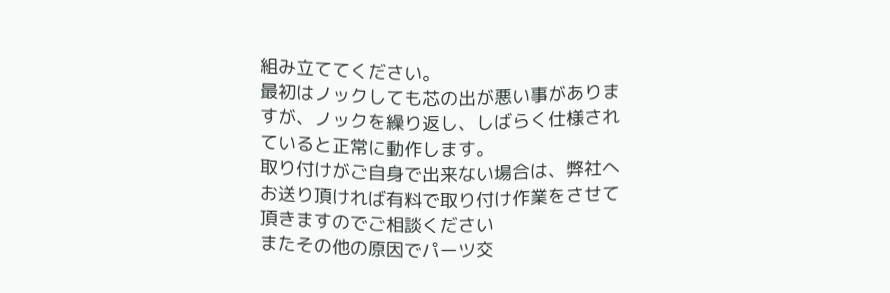組み立ててください。
最初はノックしても芯の出が悪い事がありますが、ノックを繰り返し、しばらく仕様されていると正常に動作します。
取り付けがご自身で出来ない場合は、弊社へお送り頂ければ有料で取り付け作業をさせて頂きますのでご相談ください
またその他の原因でパーツ交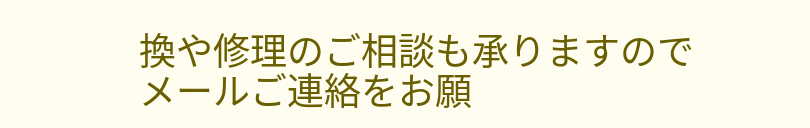換や修理のご相談も承りますので
メールご連絡をお願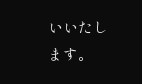いいたします。